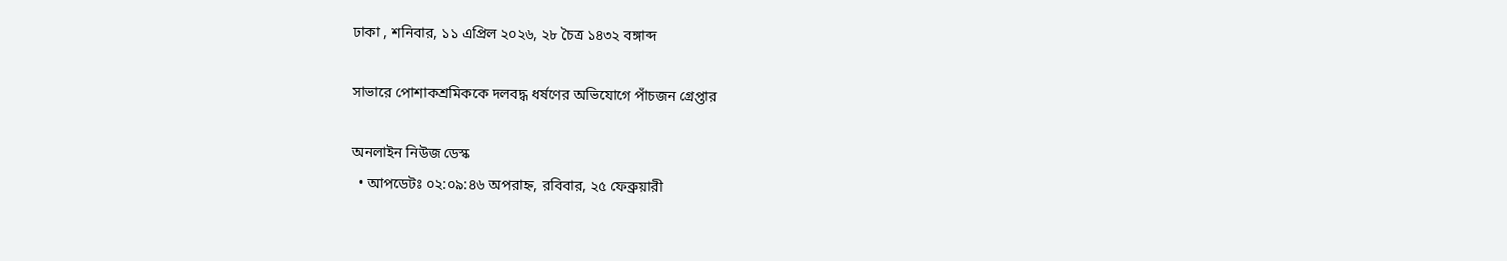ঢাকা , শনিবার, ১১ এপ্রিল ২০২৬, ২৮ চৈত্র ১৪৩২ বঙ্গাব্দ

সাভারে পোশাকশ্রমিককে দলবদ্ধ ধর্ষণের অভিযোগে পাঁচজন গ্রেপ্তার

অনলাইন নিউজ ডেস্ক
  • আপডেটঃ ০২:০৯:৪৬ অপরাহ্ন, রবিবার, ২৫ ফেব্রুয়ারী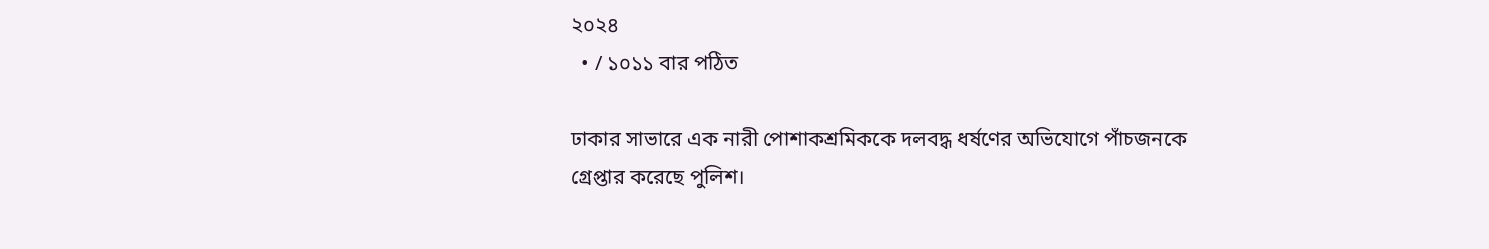২০২৪
  • / ১০১১ বার পঠিত

ঢাকার সাভারে এক নারী পোশাকশ্রমিককে দলবদ্ধ ধর্ষণের অভিযোগে পাঁচজনকে গ্রেপ্তার করেছে পুলিশ।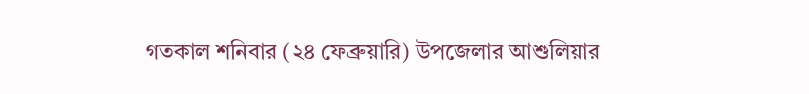গতকাল শনিবার (২৪ ফেব্রুয়ারি) উপজেলার আশুলিয়ার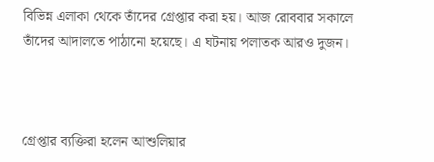বিভিন্ন এলাকা থেকে তাঁদের গ্রেপ্তার করা হয়। আজ রোববার সকালে তাঁদের আদালতে পাঠানো হয়েছে। এ ঘটনায় পলাতক আরও দুজন।



গ্রেপ্তার ব্যক্তিরা হলেন আশুলিয়ার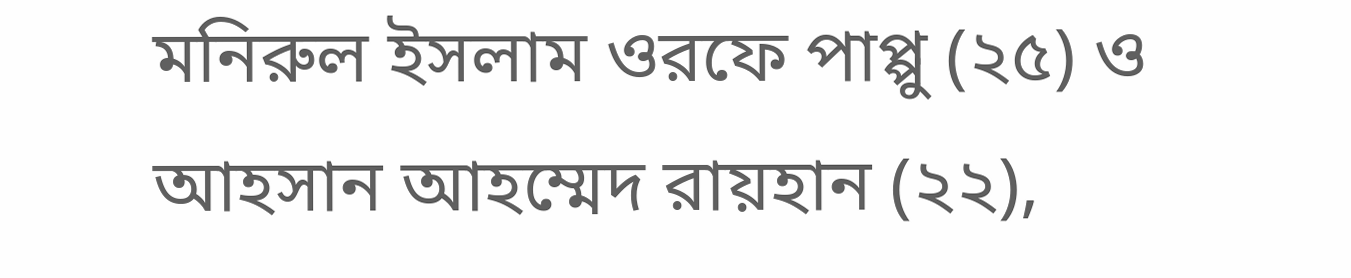মনিরুল ইসলাম ওরফে পাপ্পু (২৫) ও আহসান আহম্মেদ রায়হান (২২),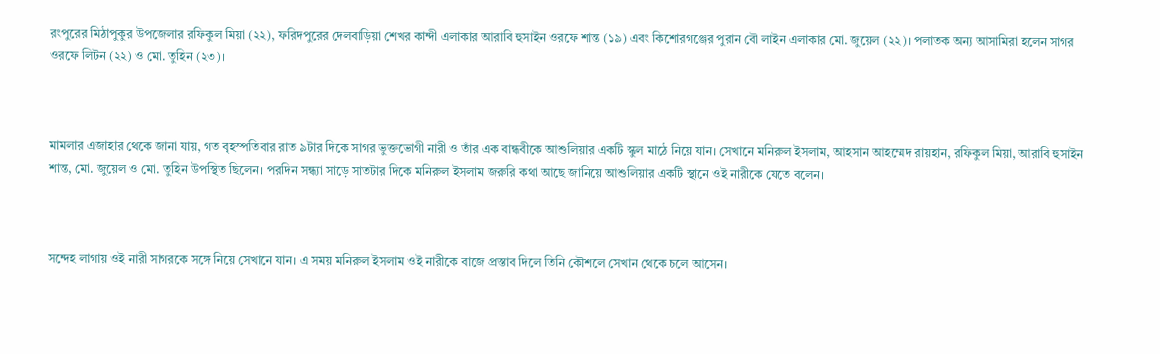রংপুরের মিঠাপুকুর উপজেলার রফিকুল মিয়া (২২), ফরিদপুরের দেলবাড়িয়া শেখর কান্দী এলাকার আরাবি হুসাইন ওরফে শান্ত (১৯) এবং কিশোরগঞ্জের পুরান বৌ লাইন এলাকার মো. জুয়েল (২২)। পলাতক অন্য আসামিরা হলেন সাগর ওরফে লিটন (২২) ও মো. তুহিন (২৩)।



মামলার এজাহার থেকে জানা যায়, গত বৃহস্পতিবার রাত ৯টার দিকে সাগর ভুক্তভোগী নারী ও তাঁর এক বান্ধবীকে আশুলিয়ার একটি স্কুল মাঠে নিয়ে যান। সেখানে মনিরুল ইসলাম, আহসান আহম্মেদ রায়হান, রফিকুল মিয়া, আরাবি হুসাইন শান্ত, মো. জুয়েল ও মো. তুহিন উপস্থিত ছিলেন। পরদিন সন্ধ্যা সাড়ে সাতটার দিকে মনিরুল ইসলাম জরুরি কথা আছে জানিয়ে আশুলিয়ার একটি স্থানে ওই নারীকে যেতে বলেন।



সন্দেহ লাগায় ওই নারী সাগরকে সঙ্গে নিয়ে সেখানে যান। এ সময় মনিরুল ইসলাম ওই নারীকে বাজে প্রস্তাব দিলে তিনি কৌশলে সেখান থেকে চলে আসেন।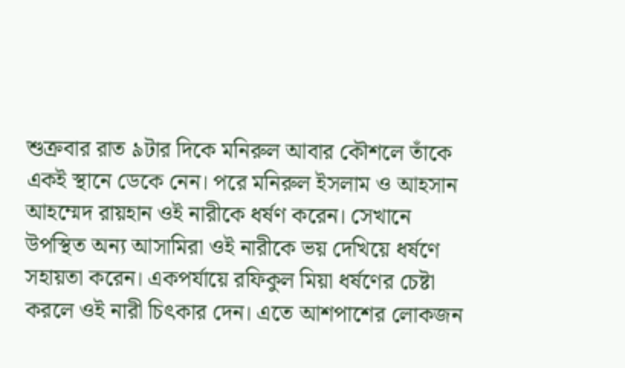শুক্রবার রাত ৯টার দিকে মনিরুল আবার কৌশলে তাঁকে একই স্থানে ডেকে নেন। পরে মনিরুল ইসলাম ও আহসান আহম্মেদ রায়হান ওই নারীকে ধর্ষণ করেন। সেখানে উপস্থিত অন্য আসামিরা ওই নারীকে ভয় দেখিয়ে ধর্ষণে সহায়তা করেন। একপর্যায়ে রফিকুল মিয়া ধর্ষণের চেষ্টা করলে ওই নারী চিৎকার দেন। এতে আশপাশের লোকজন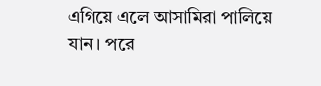এগিয়ে এলে আসামিরা পালিয়ে যান। পরে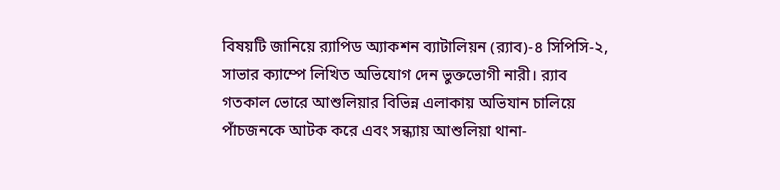বিষয়টি জানিয়ে র‍্যাপিড অ্যাকশন ব্যাটালিয়ন (র‍্যাব)-৪ সিপিসি-২, সাভার ক্যাম্পে লিখিত অভিযোগ দেন ভুক্তভোগী নারী। র‍্যাব গতকাল ভোরে আশুলিয়ার বিভিন্ন এলাকায় অভিযান চালিয়ে পাঁচজনকে আটক করে এবং সন্ধ্যায় আশুলিয়া থানা-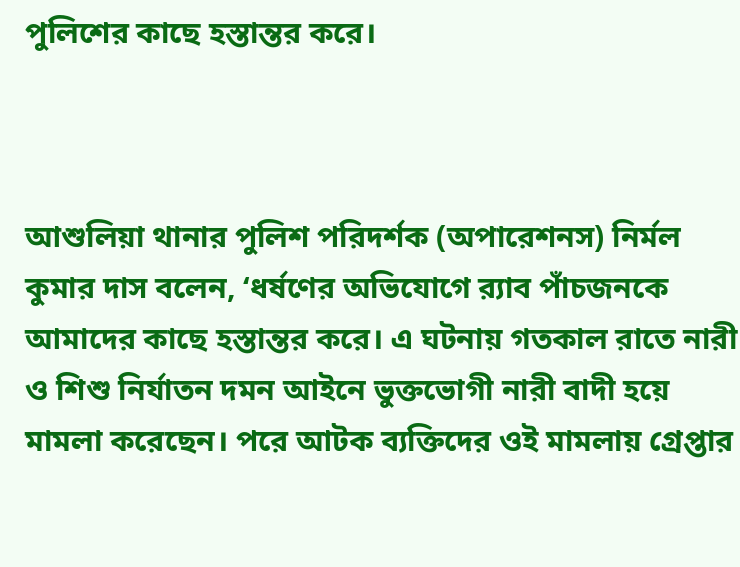পুলিশের কাছে হস্তান্তর করে।



আশুলিয়া থানার পুলিশ পরিদর্শক (অপারেশনস) নির্মল কুমার দাস বলেন, ‘ধর্ষণের অভিযোগে র‌্যাব পাঁচজনকে আমাদের কাছে হস্তান্তর করে। এ ঘটনায় গতকাল রাতে নারী ও শিশু নির্যাতন দমন আইনে ভুক্তভোগী নারী বাদী হয়ে মামলা করেছেন। পরে আটক ব্যক্তিদের ওই মামলায় গ্রেপ্তার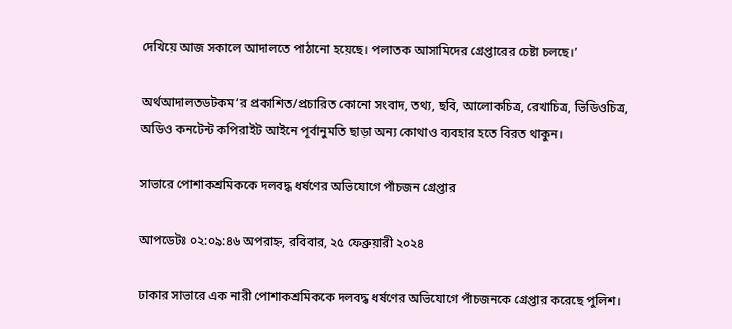দেখিয়ে আজ সকালে আদালতে পাঠানো হয়েছে। পলাতক আসামিদের গ্রেপ্তারের চেষ্টা চলছে।’

অর্থআদালতডটকম’র প্রকাশিত/প্রচারিত কোনো সংবাদ, তথ্য, ছবি, আলোকচিত্র, রেখাচিত্র, ভিডিওচিত্র, অডিও কনটেন্ট কপিরাইট আইনে পূর্বানুমতি ছাড়া অন্য কোথাও ব্যবহার হতে বিরত থাকুন।

সাভারে পোশাকশ্রমিককে দলবদ্ধ ধর্ষণের অভিযোগে পাঁচজন গ্রেপ্তার

আপডেটঃ ০২:০৯:৪৬ অপরাহ্ন, রবিবার, ২৫ ফেব্রুয়ারী ২০২৪

ঢাকার সাভারে এক নারী পোশাকশ্রমিককে দলবদ্ধ ধর্ষণের অভিযোগে পাঁচজনকে গ্রেপ্তার করেছে পুলিশ।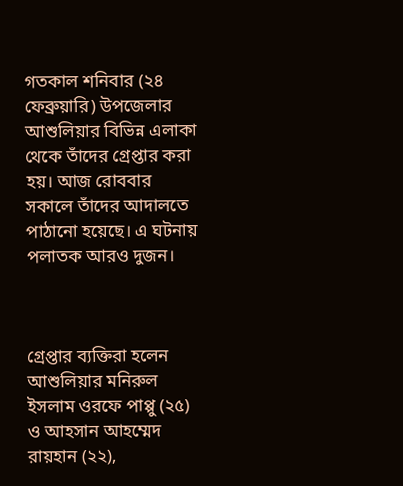গতকাল শনিবার (২৪ ফেব্রুয়ারি) উপজেলার আশুলিয়ার বিভিন্ন এলাকা থেকে তাঁদের গ্রেপ্তার করা হয়। আজ রোববার সকালে তাঁদের আদালতে পাঠানো হয়েছে। এ ঘটনায় পলাতক আরও দুজন।



গ্রেপ্তার ব্যক্তিরা হলেন আশুলিয়ার মনিরুল ইসলাম ওরফে পাপ্পু (২৫) ও আহসান আহম্মেদ রায়হান (২২),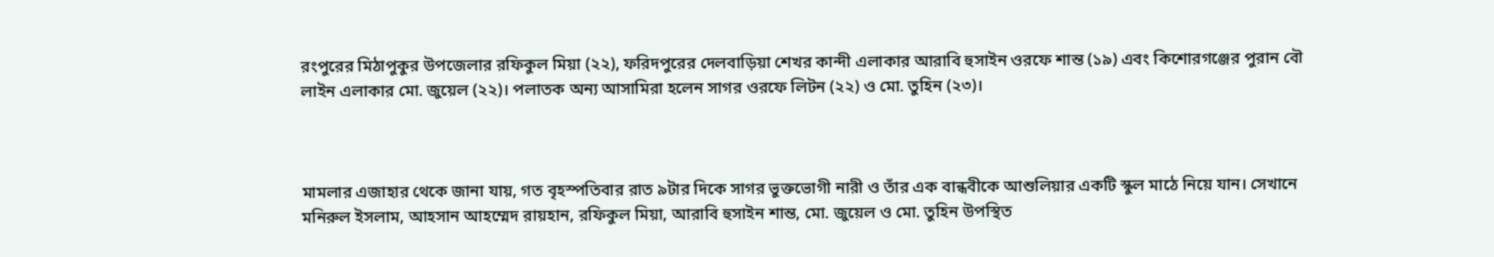রংপুরের মিঠাপুকুর উপজেলার রফিকুল মিয়া (২২), ফরিদপুরের দেলবাড়িয়া শেখর কান্দী এলাকার আরাবি হুসাইন ওরফে শান্ত (১৯) এবং কিশোরগঞ্জের পুরান বৌ লাইন এলাকার মো. জুয়েল (২২)। পলাতক অন্য আসামিরা হলেন সাগর ওরফে লিটন (২২) ও মো. তুহিন (২৩)।



মামলার এজাহার থেকে জানা যায়, গত বৃহস্পতিবার রাত ৯টার দিকে সাগর ভুক্তভোগী নারী ও তাঁর এক বান্ধবীকে আশুলিয়ার একটি স্কুল মাঠে নিয়ে যান। সেখানে মনিরুল ইসলাম, আহসান আহম্মেদ রায়হান, রফিকুল মিয়া, আরাবি হুসাইন শান্ত, মো. জুয়েল ও মো. তুহিন উপস্থিত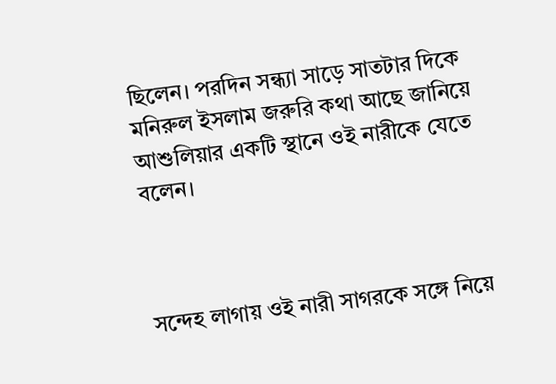ছিলেন। পরদিন সন্ধ্যা সাড়ে সাতটার দিকে মনিরুল ইসলাম জরুরি কথা আছে জানিয়ে আশুলিয়ার একটি স্থানে ওই নারীকে যেতে বলেন।



সন্দেহ লাগায় ওই নারী সাগরকে সঙ্গে নিয়ে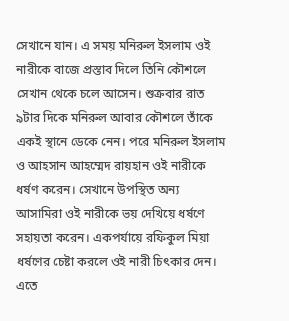সেখানে যান। এ সময় মনিরুল ইসলাম ওই নারীকে বাজে প্রস্তাব দিলে তিনি কৌশলে সেখান থেকে চলে আসেন। শুক্রবার রাত ৯টার দিকে মনিরুল আবার কৌশলে তাঁকে একই স্থানে ডেকে নেন। পরে মনিরুল ইসলাম ও আহসান আহম্মেদ রায়হান ওই নারীকে ধর্ষণ করেন। সেখানে উপস্থিত অন্য আসামিরা ওই নারীকে ভয় দেখিয়ে ধর্ষণে সহায়তা করেন। একপর্যায়ে রফিকুল মিয়া ধর্ষণের চেষ্টা করলে ওই নারী চিৎকার দেন। এতে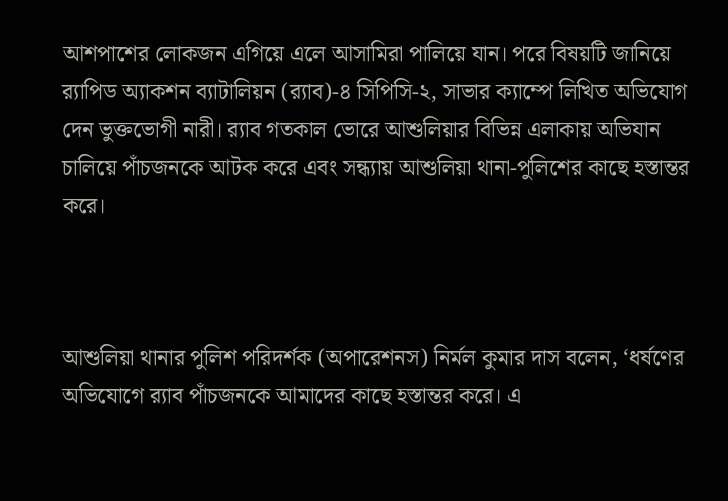আশপাশের লোকজন এগিয়ে এলে আসামিরা পালিয়ে যান। পরে বিষয়টি জানিয়ে র‍্যাপিড অ্যাকশন ব্যাটালিয়ন (র‍্যাব)-৪ সিপিসি-২, সাভার ক্যাম্পে লিখিত অভিযোগ দেন ভুক্তভোগী নারী। র‍্যাব গতকাল ভোরে আশুলিয়ার বিভিন্ন এলাকায় অভিযান চালিয়ে পাঁচজনকে আটক করে এবং সন্ধ্যায় আশুলিয়া থানা-পুলিশের কাছে হস্তান্তর করে।



আশুলিয়া থানার পুলিশ পরিদর্শক (অপারেশনস) নির্মল কুমার দাস বলেন, ‘ধর্ষণের অভিযোগে র‌্যাব পাঁচজনকে আমাদের কাছে হস্তান্তর করে। এ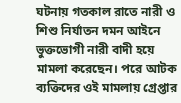ঘটনায় গতকাল রাতে নারী ও শিশু নির্যাতন দমন আইনে ভুক্তভোগী নারী বাদী হয়ে মামলা করেছেন। পরে আটক ব্যক্তিদের ওই মামলায় গ্রেপ্তার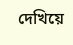দেখিয়ে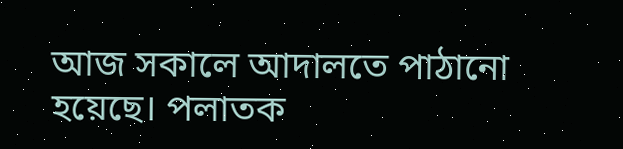আজ সকালে আদালতে পাঠানো হয়েছে। পলাতক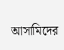আসামিদের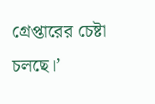গ্রেপ্তারের চেষ্টা চলছে।’